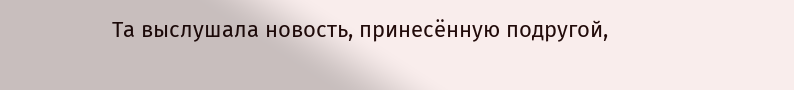Та выслушала новость, принесённую подругой,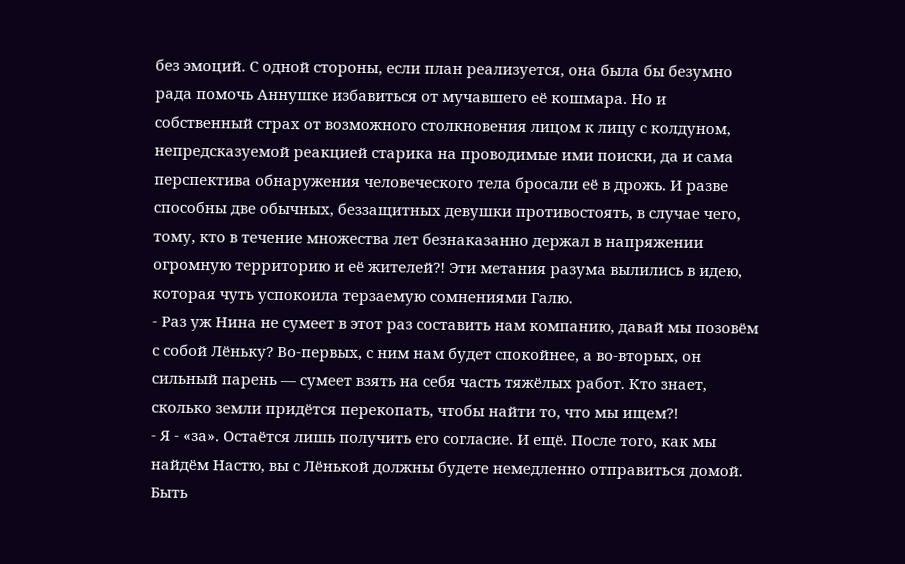без эмоций. С одной стороны, если план реализуется, она была бы безумно рада помочь Аннушке избавиться от мучавшего её кошмара. Но и собственный страх от возможного столкновения лицом к лицу с колдуном, непредсказуемой реакцией старика на проводимые ими поиски, да и сама перспектива обнаружения человеческого тела бросали её в дрожь. И разве способны две обычных, беззащитных девушки противостоять, в случае чего, тому, кто в течение множества лет безнаказанно держал в напряжении огромную территорию и её жителей?! Эти метания разума вылились в идею, которая чуть успокоила терзаемую сомнениями Галю.
- Раз уж Нина не сумеет в этот раз составить нам компанию, давай мы позовём с собой Лёньку? Во-первых, с ним нам будет спокойнее, а во-вторых, он сильный парень — сумеет взять на себя часть тяжёлых работ. Кто знает, сколько земли придётся перекопать, чтобы найти то, что мы ищем?!
- Я - «за». Остаётся лишь получить его согласие. И ещё. После того, как мы найдём Настю, вы с Лёнькой должны будете немедленно отправиться домой. Быть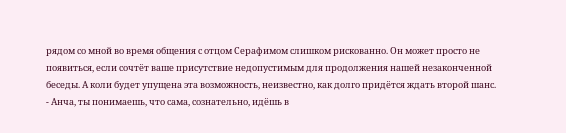рядом со мной во время общения с отцом Серафимом слишком рискованно. Он может просто не появиться, если сочтёт ваше присутствие недопустимым для продолжения нашей незаконченной беседы. А коли будет упущена эта возможность, неизвестно, как долго придётся ждать второй шанс.
- Анча, ты понимаешь, что сама, сознательно, идёшь в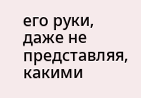его руки, даже не представляя, какими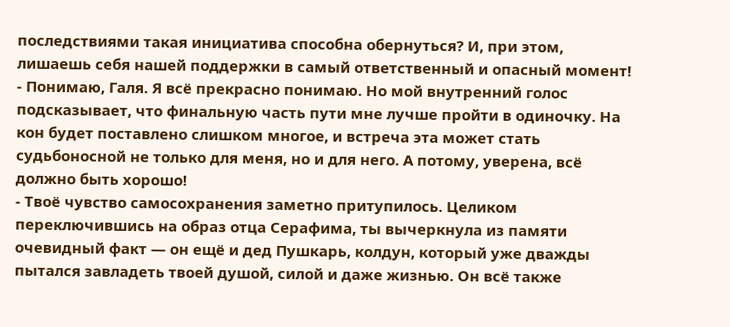последствиями такая инициатива способна обернуться? И, при этом, лишаешь себя нашей поддержки в самый ответственный и опасный момент!
- Понимаю, Галя. Я всё прекрасно понимаю. Но мой внутренний голос подсказывает, что финальную часть пути мне лучше пройти в одиночку. На кон будет поставлено слишком многое, и встреча эта может стать судьбоносной не только для меня, но и для него. А потому, уверена, всё должно быть хорошо!
- Твоё чувство самосохранения заметно притупилось. Целиком переключившись на образ отца Серафима, ты вычеркнула из памяти очевидный факт — он ещё и дед Пушкарь, колдун, который уже дважды пытался завладеть твоей душой, силой и даже жизнью. Он всё также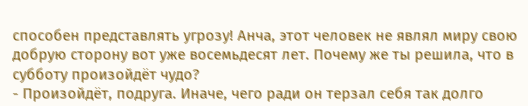способен представлять угрозу! Анча, этот человек не являл миру свою добрую сторону вот уже восемьдесят лет. Почему же ты решила, что в субботу произойдёт чудо?
- Произойдёт, подруга. Иначе, чего ради он терзал себя так долго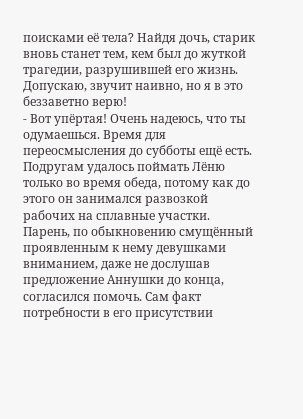поисками её тела? Найдя дочь, старик вновь станет тем, кем был до жуткой трагедии, разрушившей его жизнь. Допускаю, звучит наивно, но я в это беззаветно верю!
- Вот упёртая! Очень надеюсь, что ты одумаешься. Время для переосмысления до субботы ещё есть.
Подругам удалось поймать Лёню только во время обеда, потому как до этого он занимался развозкой рабочих на сплавные участки. Парень, по обыкновению смущённый проявленным к нему девушками вниманием, даже не дослушав предложение Аннушки до конца, согласился помочь. Сам факт потребности в его присутствии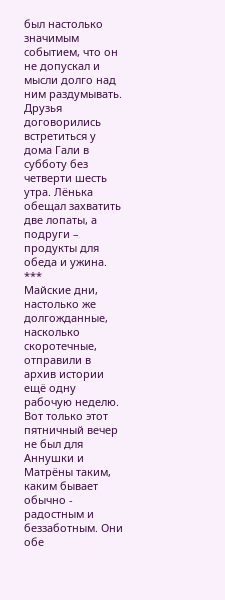был настолько значимым событием, что он не допускал и мысли долго над ним раздумывать. Друзья договорились встретиться у дома Гали в субботу без четверти шесть утра. Лёнька обещал захватить две лопаты, а подруги – продукты для обеда и ужина.
***
Майские дни, настолько же долгожданные, насколько скоротечные, отправили в архив истории ещё одну рабочую неделю. Вот только этот пятничный вечер не был для Аннушки и Матрёны таким, каким бывает обычно - радостным и беззаботным. Они обе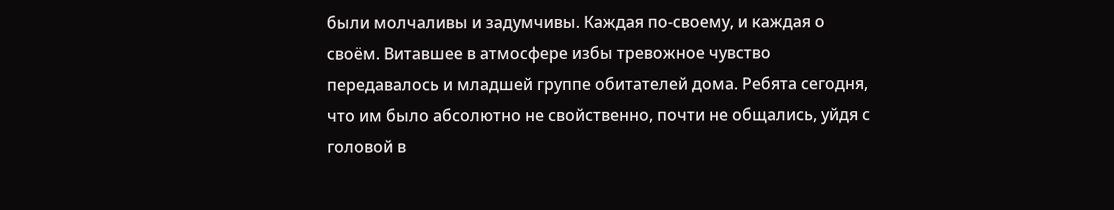были молчаливы и задумчивы. Каждая по-своему, и каждая о своём. Витавшее в атмосфере избы тревожное чувство передавалось и младшей группе обитателей дома. Ребята сегодня, что им было абсолютно не свойственно, почти не общались, уйдя с головой в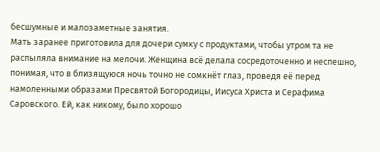бесшумные и малозаметные занятия.
Мать заранее приготовила для дочери сумку с продуктами, чтобы утром та не распыляла внимание на мелочи. Женщина всё делала сосредоточенно и неспешно, понимая, что в близящуюся ночь точно не сомкнёт глаз, проведя её перед намоленными образами Пресвятой Богородицы, Иисуса Христа и Серафима Саровского. Ей, как никому, было хорошо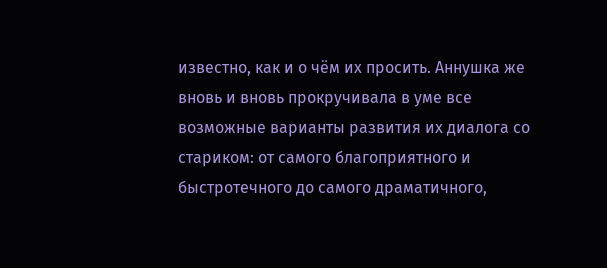известно, как и о чём их просить. Аннушка же вновь и вновь прокручивала в уме все возможные варианты развития их диалога со стариком: от самого благоприятного и быстротечного до самого драматичного,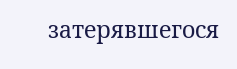затерявшегося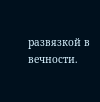развязкой в вечности.